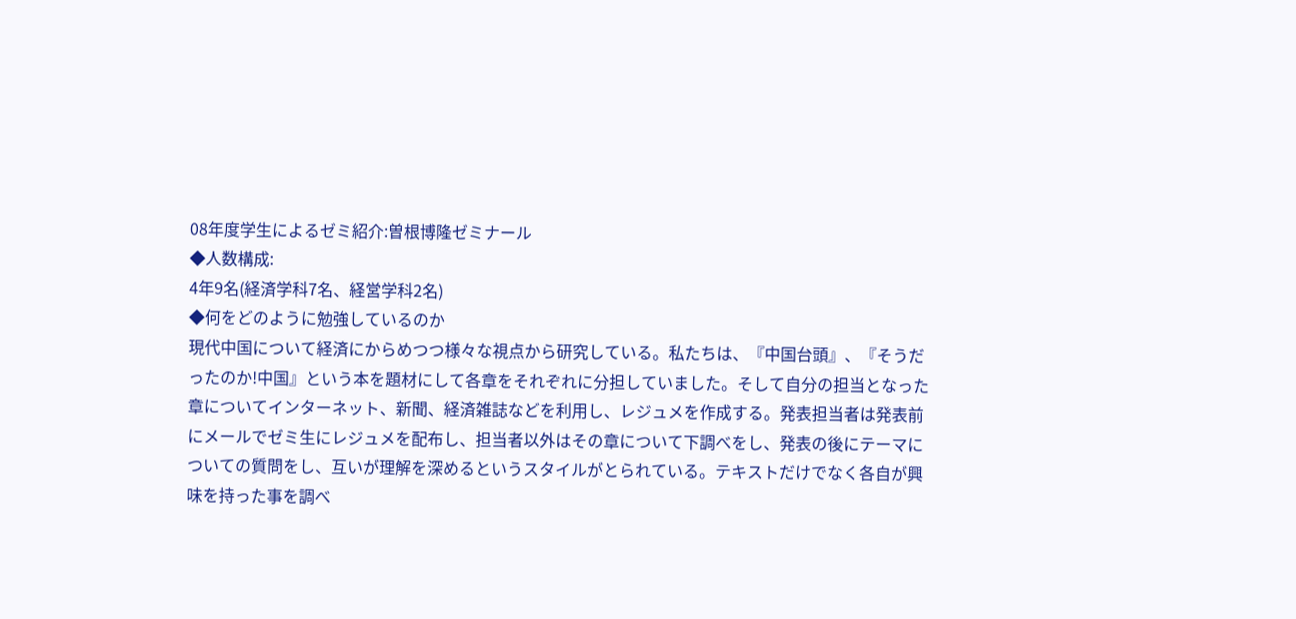08年度学生によるゼミ紹介:曽根博隆ゼミナール
◆人数構成:
4年9名(経済学科7名、経営学科2名)
◆何をどのように勉強しているのか
現代中国について経済にからめつつ様々な視点から研究している。私たちは、『中国台頭』、『そうだったのか!中国』という本を題材にして各章をそれぞれに分担していました。そして自分の担当となった章についてインターネット、新聞、経済雑誌などを利用し、レジュメを作成する。発表担当者は発表前にメールでゼミ生にレジュメを配布し、担当者以外はその章について下調べをし、発表の後にテーマについての質問をし、互いが理解を深めるというスタイルがとられている。テキストだけでなく各自が興味を持った事を調べ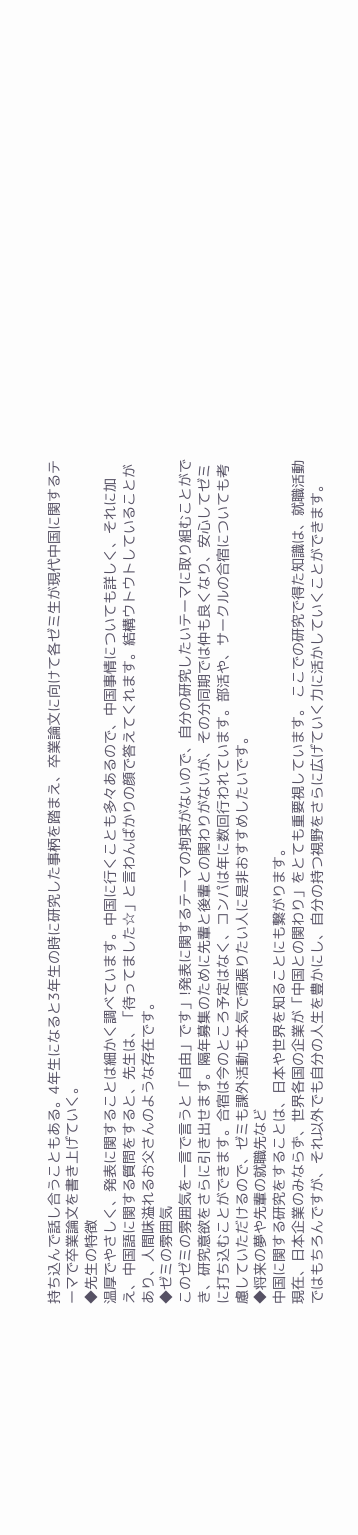持ち込んで話し合うこともある。4年生になると3年生の時に研究した事柄を踏まえ、卒業論文に向けて各ゼミ生が現代中国に関するテーマで卒業論文を書き上げていく。
◆先生の特徴
温厚でやさしく、発表に関することは細かく調べています。中国に行くことも多々あるので、中国事情についても詳しく、それに加え、中国語に関する質問をすると、先生は、「待ってました☆」と言わんばかりの顔で答えてくれます。結構ウトウトしていることがあり、人間味溢れるお父さんのような存在です。
◆ゼミの雰囲気
このゼミの雰囲気を一言で言うと「自由」です」!発表に関するテーマの拘束がないので、自分の研究したいテーマに取り組むことができ、研究意欲をさらに引き出せます。隔年募集のために先輩と後輩との関わりがないが、その分同期では仲も良くなり、安心してゼミに打ち込むことができます。合宿は今のところ予定はなく、コンパは年に数回行われています。部活や、サークルの合宿についても考慮していただけるので、ゼミも課外活動も本気で頑張りたい人に是非おすすめしたいです。
◆将来の夢や先輩の就職先など
中国に関する研究をすることは、日本や世界を知ることにも繋がります。
現在、日本企業のみならず、世界各国の企業が「中国との関わり」をとても重要視しています。 ここでの研究で得た知識は、就職活動ではもちろんですが、それ以外でも自分の人生を豊かにし、自分の持つ視野をさらに広げていく力に活かしていくことができます。